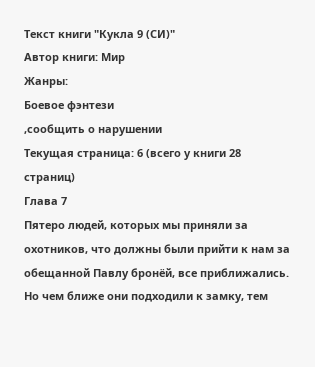Текст книги "Кукла 9 (СИ)"
Автор книги: Мир
Жанры:
Боевое фэнтези
,сообщить о нарушении
Текущая страница: 6 (всего у книги 28 страниц)
Глава 7
Пятеро людей, которых мы приняли за охотников, что должны были прийти к нам за обещанной Павлу бронёй, все приближались. Но чем ближе они подходили к замку, тем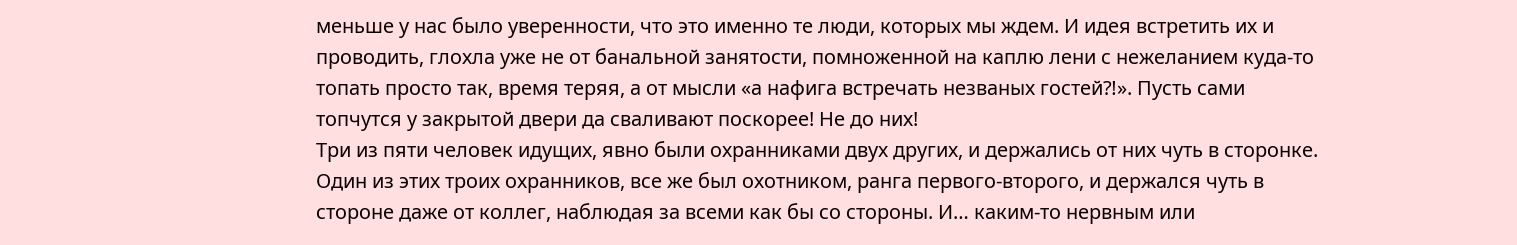меньше у нас было уверенности, что это именно те люди, которых мы ждем. И идея встретить их и проводить, глохла уже не от банальной занятости, помноженной на каплю лени с нежеланием куда-то топать просто так, время теряя, а от мысли «а нафига встречать незваных гостей⁈». Пусть сами топчутся у закрытой двери да сваливают поскорее! Не до них!
Три из пяти человек идущих, явно были охранниками двух других, и держались от них чуть в сторонке. Один из этих троих охранников, все же был охотником, ранга первого-второго, и держался чуть в стороне даже от коллег, наблюдая за всеми как бы со стороны. И… каким-то нервным или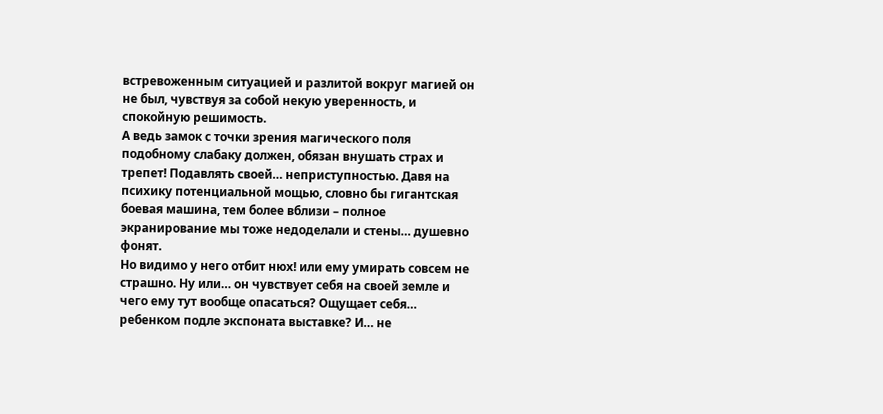встревоженным ситуацией и разлитой вокруг магией он не был, чувствуя за собой некую уверенность, и спокойную решимость.
А ведь замок с точки зрения магического поля подобному слабаку должен, обязан внушать страх и трепет! Подавлять своей… неприступностью. Давя на психику потенциальной мощью, словно бы гигантская боевая машина, тем более вблизи – полное экранирование мы тоже недоделали и стены… душевно фонят.
Но видимо у него отбит нюх! или ему умирать совсем не страшно. Ну или… он чувствует себя на своей земле и чего ему тут вообще опасаться? Ощущает себя… ребенком подле экспоната выставке? И… не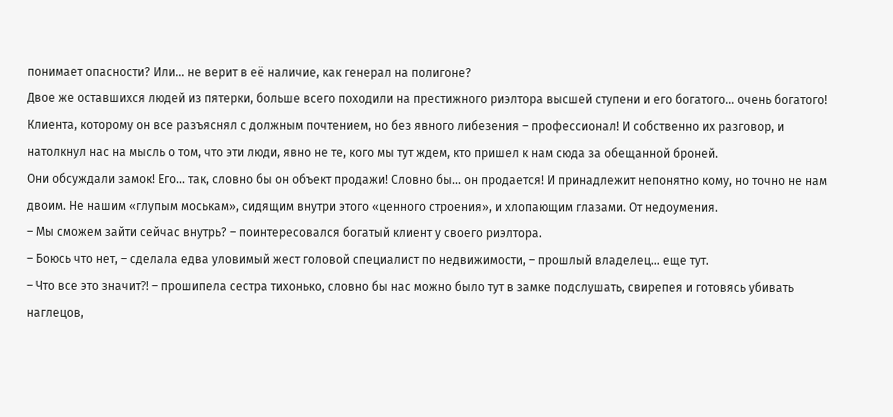понимает опасности? Или… не верит в её наличие, как генерал на полигоне?
Двое же оставшихся людей из пятерки, больше всего походили на престижного риэлтора высшей ступени и его богатого… очень богатого! Клиента, которому он все разъяснял с должным почтением, но без явного либезения – профессионал! И собственно их разговор, и натолкнул нас на мысль о том, что эти люди, явно не те, кого мы тут ждем, кто пришел к нам сюда за обещанной броней.
Они обсуждали замок! Его… так, словно бы он объект продажи! Словно бы… он продается! И принадлежит непонятно кому, но точно не нам двоим. Не нашим «глупым моськам», сидящим внутри этого «ценного строения», и хлопающим глазами. От недоумения.
– Мы сможем зайти сейчас внутрь? – поинтересовался богатый клиент у своего риэлтора.
– Боюсь что нет, – сделала едва уловимый жест головой специалист по недвижимости, – прошлый владелец… еще тут.
– Что все это значит⁈ – прошипела сестра тихонько, словно бы нас можно было тут в замке подслушать, свирепея и готовясь убивать наглецов,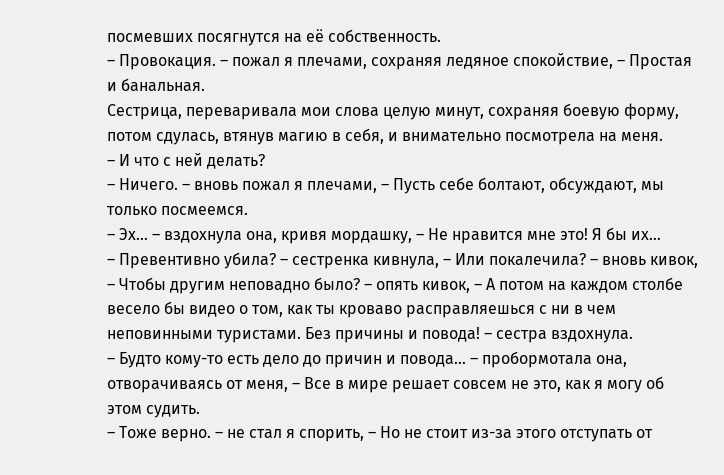посмевших посягнутся на её собственность.
– Провокация. – пожал я плечами, сохраняя ледяное спокойствие, – Простая и банальная.
Сестрица, переваривала мои слова целую минут, сохраняя боевую форму, потом сдулась, втянув магию в себя, и внимательно посмотрела на меня.
– И что с ней делать?
– Ничего. – вновь пожал я плечами, – Пусть себе болтают, обсуждают, мы только посмеемся.
– Эх… – вздохнула она, кривя мордашку, – Не нравится мне это! Я бы их…
– Превентивно убила? – сестренка кивнула, – Или покалечила? – вновь кивок, – Чтобы другим неповадно было? – опять кивок, – А потом на каждом столбе весело бы видео о том, как ты кроваво расправляешься с ни в чем неповинными туристами. Без причины и повода! – сестра вздохнула.
– Будто кому-то есть дело до причин и повода… – пробормотала она, отворачиваясь от меня, – Все в мире решает совсем не это, как я могу об этом судить.
– Тоже верно. – не стал я спорить, – Но не стоит из-за этого отступать от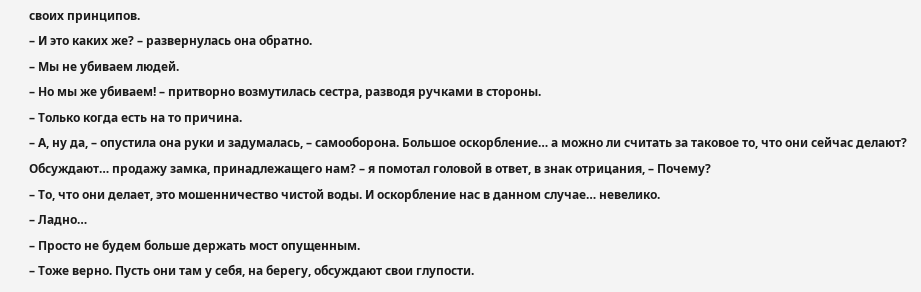своих принципов.
– И это каких же? – развернулась она обратно.
– Мы не убиваем людей.
– Но мы же убиваем! – притворно возмутилась сестра, разводя ручками в стороны.
– Только когда есть на то причина.
– А, ну да, – опустила она руки и задумалась, – самооборона. Большое оскорбление… а можно ли считать за таковое то, что они сейчас делают? Обсуждают… продажу замка, принадлежащего нам? – я помотал головой в ответ, в знак отрицания, – Почему?
– То, что они делает, это мошенничество чистой воды. И оскорбление нас в данном случае… невелико.
– Ладно…
– Просто не будем больше держать мост опущенным.
– Тоже верно. Пусть они там у себя, на берегу, обсуждают свои глупости.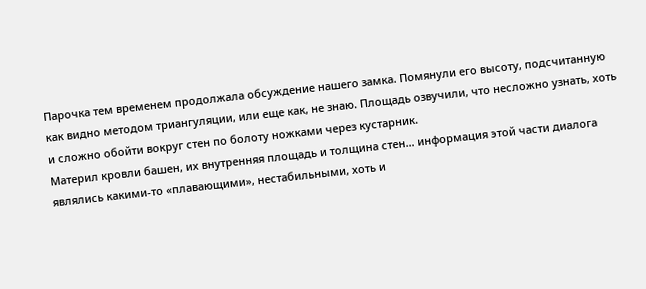Парочка тем временем продолжала обсуждение нашего замка. Помянули его высоту, подсчитанную как видно методом триангуляции, или еще как, не знаю. Площадь озвучили, что несложно узнать, хоть и сложно обойти вокруг стен по болоту ножками через кустарник.
Материл кровли башен, их внутренняя площадь и толщина стен… информация этой части диалога являлись какими-то «плавающими», нестабильными, хоть и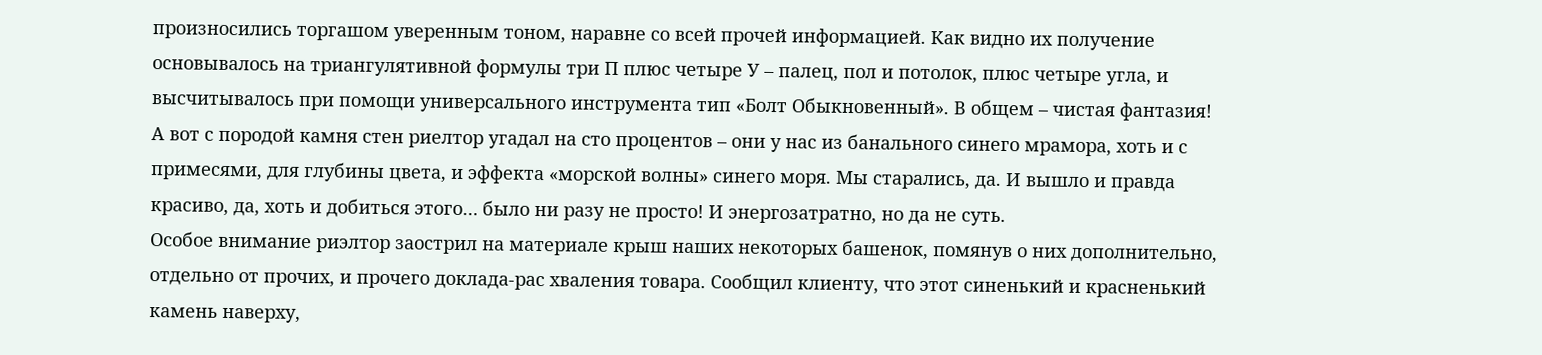произносились торгашом уверенным тоном, наравне со всей прочей информацией. Как видно их получение основывалось на триангулятивной формулы три П плюс четыре У – палец, пол и потолок, плюс четыре угла, и высчитывалось при помощи универсального инструмента тип «Болт Обыкновенный». В общем – чистая фантазия!
А вот с породой камня стен риелтор угадал на сто процентов – они у нас из банального синего мрамора, хоть и с примесями, для глубины цвета, и эффекта «морской волны» синего моря. Мы старались, да. И вышло и правда красиво, да, хоть и добиться этого… было ни разу не просто! И энергозатратно, но да не суть.
Особое внимание риэлтор заострил на материале крыш наших некоторых башенок, помянув о них дополнительно, отдельно от прочих, и прочего доклада-рас хваления товара. Сообщил клиенту, что этот синенький и красненький камень наверху,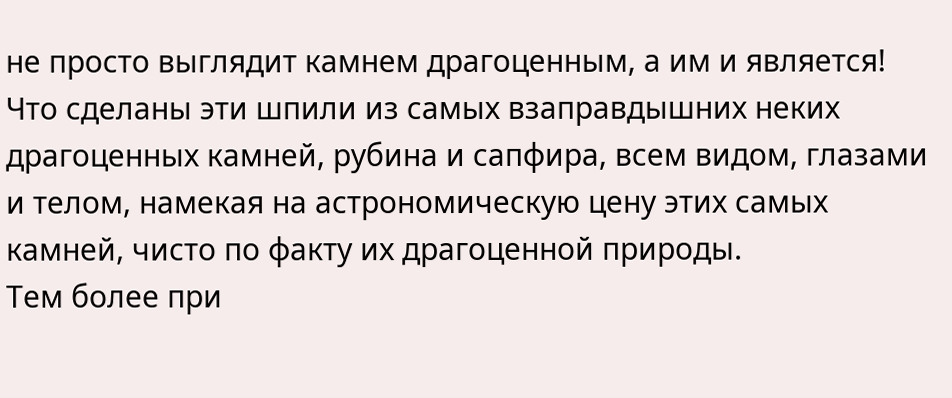не просто выглядит камнем драгоценным, а им и является! Что сделаны эти шпили из самых взаправдышних неких драгоценных камней, рубина и сапфира, всем видом, глазами и телом, намекая на астрономическую цену этих самых камней, чисто по факту их драгоценной природы.
Тем более при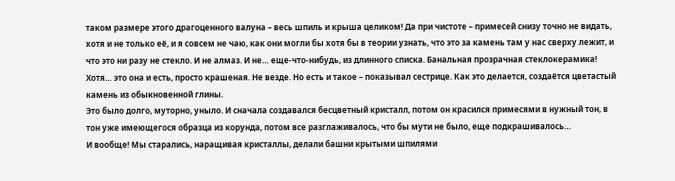таком размере этого драгоценного валуна – весь шпиль и крыша целиком! Да при чистоте – примесей снизу точно не видать, хотя и не только её, и я совсем не чаю, как они могли бы хотя бы в теории узнать, что это за камень там у нас сверху лежит, и что это ни разу не стекло. И не алмаз. И не… еще-что-нибудь, из длинного списка. Банальная прозрачная стеклокерамика! Хотя… это она и есть, просто крашеная. Не везде. Но есть и такое – показывал сестрице. Как это делается, создаётся цветастый камень из обыкновенной глины.
Это было долго, муторно, уныло. И сначала создавался бесцветный кристалл, потом он красился примесями в нужный тон, в тон уже имеющегося образца из корунда, потом все разглаживалось, что бы мути не было, еще подкрашивалось…
И вообще! Мы старались, наращивая кристаллы, делали башни крытыми шпилями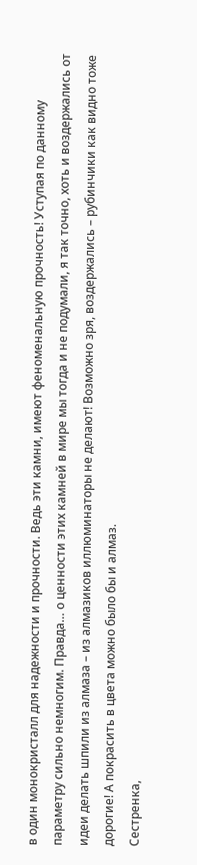в один монокристалл для надежности и прочности. Ведь эти камни, имеют феноменальную прочность! Уступая по данному параметру сильно немногим. Правда… о ценности этих камней в мире мы тогда и не подумали, я так точно, хоть и воздержались от идеи делать шпили из алмаза – из алмазиков иллюминаторы не делают! Возможно зря, воздержались – рубинчики как видно тоже дорогие! А покрасить в цвета можно было бы и алмаз.
Сестренка,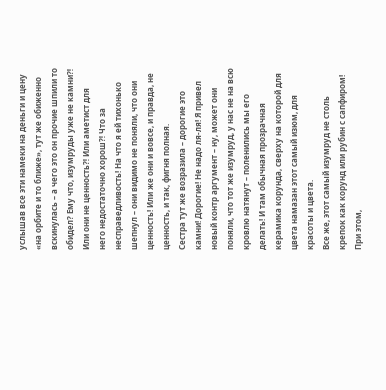услышав все эти намеки на деньги и цену «на орбите и то ближе», тут же обиженно вскинулась – а чего это он прочие шпили то обидел? Ему что, изумруды уже не камни⁈ Или они не ценность⁈ Или аметист для него недостаточно хорош⁈ Что за несправедливость! На что я ей тихонько шепнул – они видимо не поняли, что они ценность! Или же они и вовсе, и правда, не ценность, и так, фигня полная.
Сестра тут же возразила – дорогие это камни! Дорогие! Не надо ля-ля! Я привел новый контр аргумент – ну, может они поняли, что тот же изумруд, у нас не на всю кровлю натянут – поленились мы его делать! И там обычная прозрачная керамика корунда, сверху на которой для цвета намазан этот самый изюм, для красоты и цвета.
Все же, этот самый изумруд не столь крепок как корунд или рубин с сапфиром! При этом,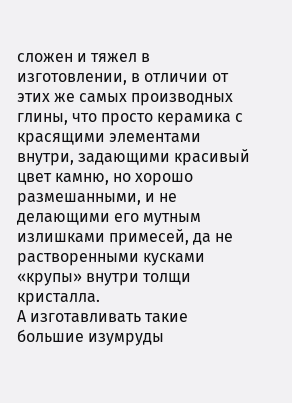сложен и тяжел в изготовлении, в отличии от этих же самых производных глины, что просто керамика с красящими элементами внутри, задающими красивый цвет камню, но хорошо размешанными, и не делающими его мутным излишками примесей, да не растворенными кусками «крупы» внутри толщи кристалла.
А изготавливать такие большие изумруды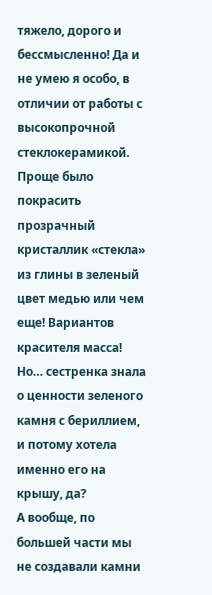тяжело, дорого и бессмысленно! Да и не умею я особо, в отличии от работы с высокопрочной стеклокерамикой. Проще было покрасить прозрачный кристаллик «стекла» из глины в зеленый цвет медью или чем еще! Вариантов красителя масса! Но… сестренка знала о ценности зеленого камня с бериллием, и потому хотела именно его на крышу, да?
А вообще, по большей части мы не создавали камни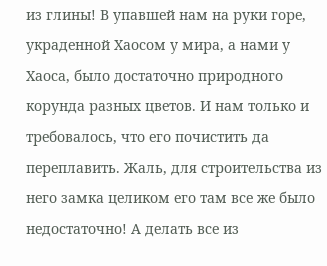из глины! В упавшей нам на руки горе, украденной Хаосом у мира, а нами у Хаоса, было достаточно природного корунда разных цветов. И нам только и требовалось, что его почистить да переплавить. Жаль, для строительства из него замка целиком его там все же было недостаточно! А делать все из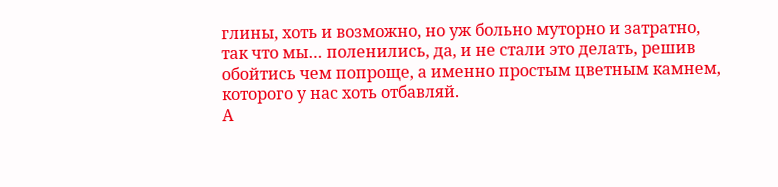глины, хоть и возможно, но уж больно муторно и затратно, так что мы… поленились, да, и не стали это делать, решив обойтись чем попроще, а именно простым цветным камнем, которого у нас хоть отбавляй.
А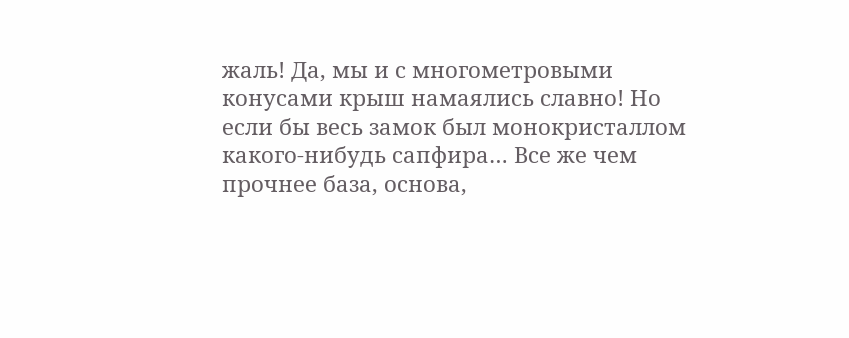жаль! Да, мы и с многометровыми конусами крыш намаялись славно! Но если бы весь замок был монокристаллом какого-нибудь сапфира… Все же чем прочнее база, основа,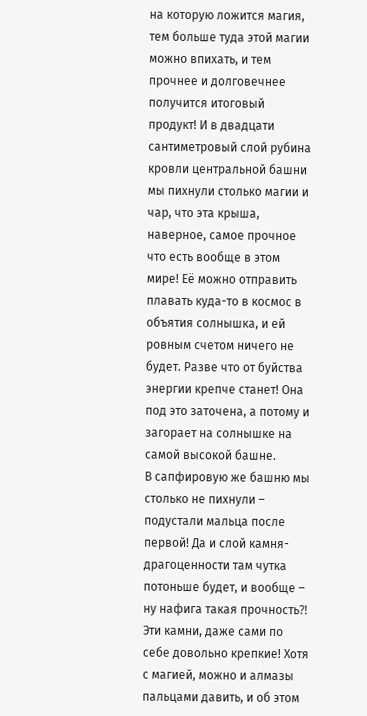на которую ложится магия, тем больше туда этой магии можно впихать, и тем прочнее и долговечнее получится итоговый продукт! И в двадцати сантиметровый слой рубина кровли центральной башни мы пихнули столько магии и чар, что эта крыша, наверное, самое прочное что есть вообще в этом мире! Её можно отправить плавать куда-то в космос в объятия солнышка, и ей ровным счетом ничего не будет. Разве что от буйства энергии крепче станет! Она под это заточена, а потому и загорает на солнышке на самой высокой башне.
В сапфировую же башню мы столько не пихнули – подустали мальца после первой! Да и слой камня-драгоценности там чутка потоньше будет, и вообще – ну нафига такая прочность⁈ Эти камни, даже сами по себе довольно крепкие! Хотя с магией, можно и алмазы пальцами давить, и об этом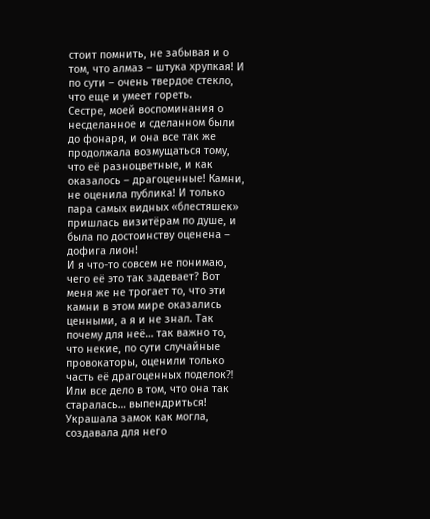стоит помнить, не забывая и о том, что алмаз – штука хрупкая! И по сути – очень твердое стекло, что еще и умеет гореть.
Сестре, моей воспоминания о несделанное и сделанном были до фонаря, и она все так же продолжала возмущаться тому, что её разноцветные, и как оказалось – драгоценные! Камни, не оценила публика! И только пара самых видных «блестяшек» пришлась визитёрам по душе, и была по достоинству оценена – дофига лион!
И я что-то совсем не понимаю, чего её это так задевает? Вот меня же не трогает то, что эти камни в этом мире оказались ценными, а я и не знал. Так почему для неё… так важно то, что некие, по сути случайные провокаторы, оценили только часть её драгоценных поделок⁈ Или все дело в том, что она так старалась… выпендриться! Украшала замок как могла, создавала для него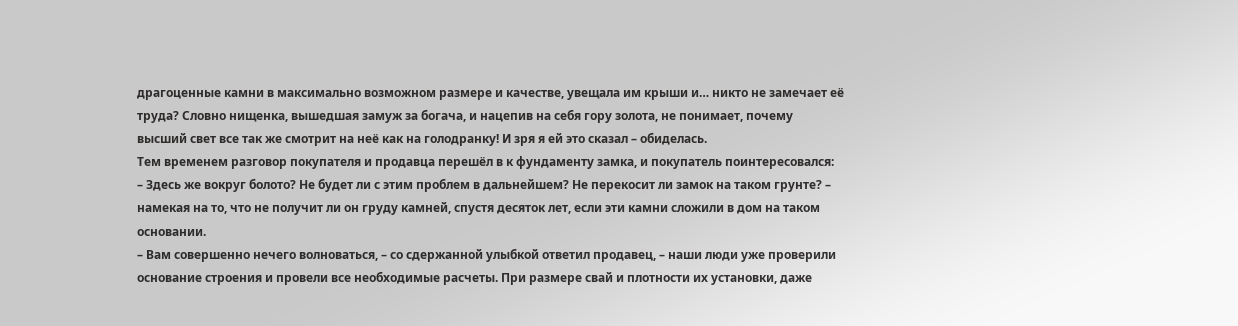драгоценные камни в максимально возможном размере и качестве, увещала им крыши и… никто не замечает её труда? Словно нищенка, вышедшая замуж за богача, и нацепив на себя гору золота, не понимает, почему высший свет все так же смотрит на неё как на голодранку! И зря я ей это сказал – обиделась.
Тем временем разговор покупателя и продавца перешёл в к фундаменту замка, и покупатель поинтересовался:
– Здесь же вокруг болото? Не будет ли с этим проблем в дальнейшем? Не перекосит ли замок на таком грунте? – намекая на то, что не получит ли он груду камней, спустя десяток лет, если эти камни сложили в дом на таком основании.
– Вам совершенно нечего волноваться, – со сдержанной улыбкой ответил продавец, – наши люди уже проверили основание строения и провели все необходимые расчеты. При размере свай и плотности их установки, даже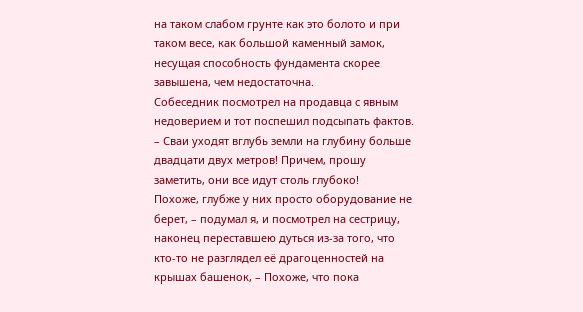на таком слабом грунте как это болото и при таком весе, как большой каменный замок, несущая способность фундамента скорее завышена, чем недостаточна.
Собеседник посмотрел на продавца с явным недоверием и тот поспешил подсыпать фактов.
– Сваи уходят вглубь земли на глубину больше двадцати двух метров! Причем, прошу заметить, они все идут столь глубоко!
Похоже, глубже у них просто оборудование не берет, – подумал я, и посмотрел на сестрицу, наконец переставшею дуться из-за того, что кто-то не разглядел её драгоценностей на крышах башенок, – Похоже, что пока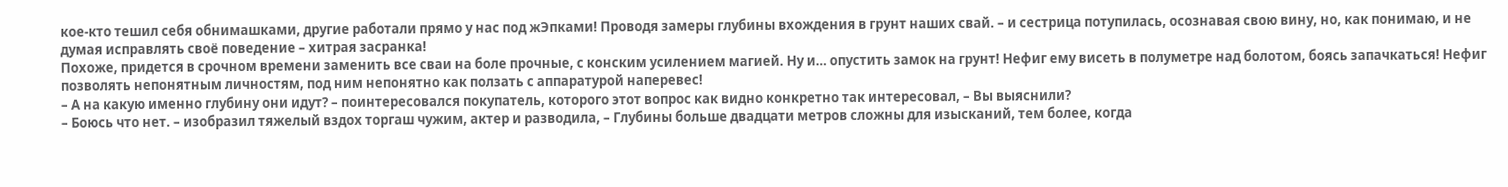кое-кто тешил себя обнимашками, другие работали прямо у нас под жЭпками! Проводя замеры глубины вхождения в грунт наших свай. – и сестрица потупилась, осознавая свою вину, но, как понимаю, и не думая исправлять своё поведение – хитрая засранка!
Похоже, придется в срочном времени заменить все сваи на боле прочные, с конским усилением магией. Ну и… опустить замок на грунт! Нефиг ему висеть в полуметре над болотом, боясь запачкаться! Нефиг позволять непонятным личностям, под ним непонятно как ползать с аппаратурой наперевес!
– А на какую именно глубину они идут? – поинтересовался покупатель, которого этот вопрос как видно конкретно так интересовал, – Вы выяснили?
– Боюсь что нет. – изобразил тяжелый вздох торгаш чужим, актер и разводила, – Глубины больше двадцати метров сложны для изысканий, тем более, когда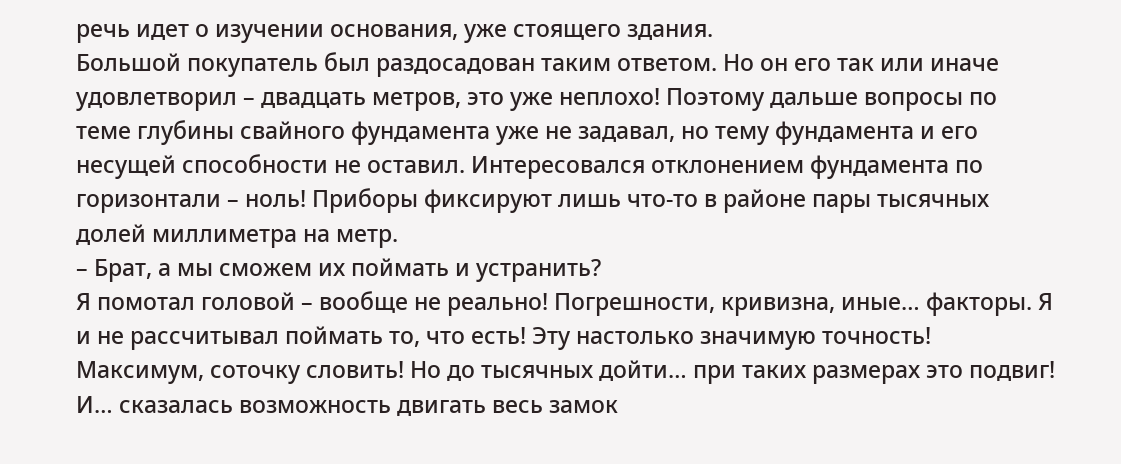речь идет о изучении основания, уже стоящего здания.
Большой покупатель был раздосадован таким ответом. Но он его так или иначе удовлетворил – двадцать метров, это уже неплохо! Поэтому дальше вопросы по теме глубины свайного фундамента уже не задавал, но тему фундамента и его несущей способности не оставил. Интересовался отклонением фундамента по горизонтали – ноль! Приборы фиксируют лишь что-то в районе пары тысячных долей миллиметра на метр.
– Брат, а мы сможем их поймать и устранить?
Я помотал головой – вообще не реально! Погрешности, кривизна, иные… факторы. Я и не рассчитывал поймать то, что есть! Эту настолько значимую точность! Максимум, соточку словить! Но до тысячных дойти… при таких размерах это подвиг! И… сказалась возможность двигать весь замок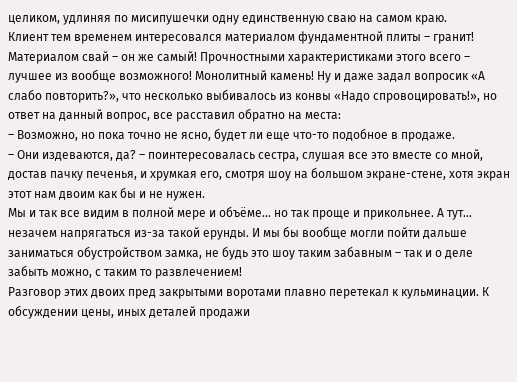целиком, удлиняя по мисипушечки одну единственную сваю на самом краю.
Клиент тем временем интересовался материалом фундаментной плиты – гранит! Материалом свай – он же самый! Прочностными характеристиками этого всего – лучшее из вообще возможного! Монолитный камень! Ну и даже задал вопросик «А слабо повторить?», что несколько выбивалось из конвы «Надо спровоцировать!», но ответ на данный вопрос, все расставил обратно на места:
– Возможно, но пока точно не ясно, будет ли еще что-то подобное в продаже.
– Они издеваются, да? – поинтересовалась сестра, слушая все это вместе со мной, достав пачку печенья, и хрумкая его, смотря шоу на большом экране-стене, хотя экран этот нам двоим как бы и не нужен.
Мы и так все видим в полной мере и объёме… но так проще и прикольнее. А тут… незачем напрягаться из-за такой ерунды. И мы бы вообще могли пойти дальше заниматься обустройством замка, не будь это шоу таким забавным – так и о деле забыть можно, с таким то развлечением!
Разговор этих двоих пред закрытыми воротами плавно перетекал к кульминации. К обсуждении цены, иных деталей продажи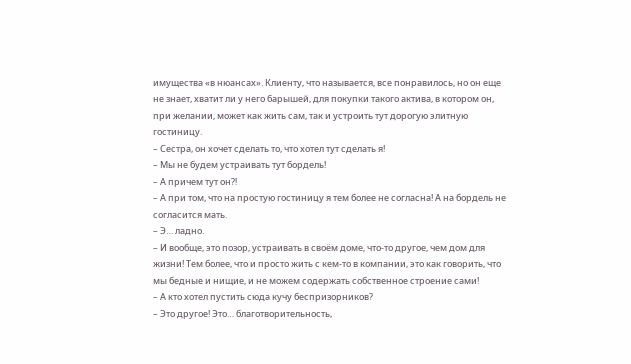имущества «в нюансах». Клиенту, что называется, все понравилось, но он еще не знает, хватит ли у него барышей, для покупки такого актива, в котором он, при желании, может как жить сам, так и устроить тут дорогую элитную гостиницу.
– Сестра, он хочет сделать то, что хотел тут сделать я!
– Мы не будем устраивать тут бордель!
– А причем тут он⁈
– А при том, что на простую гостиницу я тем более не согласна! А на бордель не согласится мать.
– Э… ладно.
– И вообще, это позор, устраивать в своём доме, что-то другое, чем дом для жизни! Тем более, что и просто жить с кем-то в компании, это как говорить, что мы бедные и нищие, и не можем содержать собственное строение сами!
– А кто хотел пустить сюда кучу беспризорников?
– Это другое! Это… благотворительность,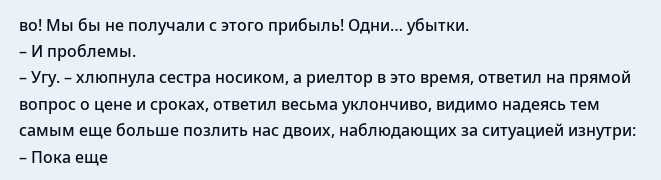во! Мы бы не получали с этого прибыль! Одни… убытки.
– И проблемы.
– Угу. – хлюпнула сестра носиком, а риелтор в это время, ответил на прямой вопрос о цене и сроках, ответил весьма уклончиво, видимо надеясь тем самым еще больше позлить нас двоих, наблюдающих за ситуацией изнутри:
– Пока еще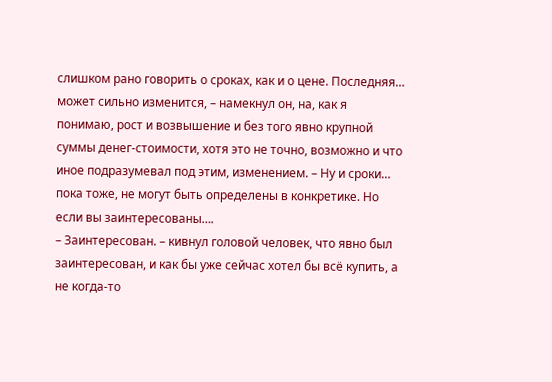слишком рано говорить о сроках, как и о цене. Последняя… может сильно изменится, – намекнул он, на, как я понимаю, рост и возвышение и без того явно крупной суммы денег-стоимости, хотя это не точно, возможно и что иное подразумевал под этим, изменением. – Ну и сроки… пока тоже, не могут быть определены в конкретике. Но если вы заинтересованы….
– Заинтересован. – кивнул головой человек, что явно был заинтересован, и как бы уже сейчас хотел бы всё купить, а не когда-то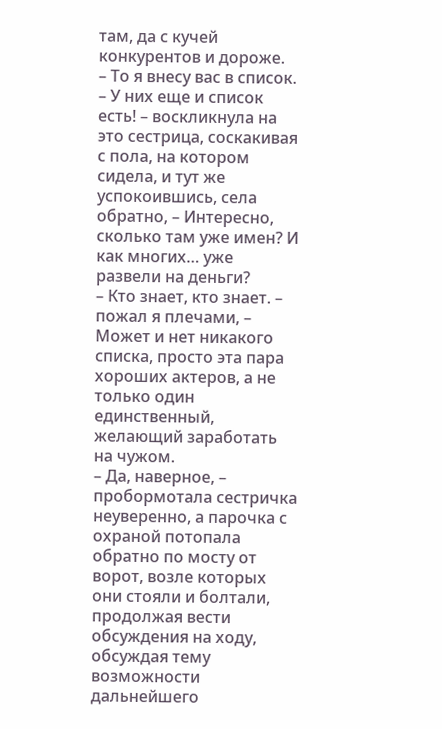там, да с кучей конкурентов и дороже.
– То я внесу вас в список.
– У них еще и список есть! – воскликнула на это сестрица, соскакивая с пола, на котором сидела, и тут же успокоившись, села обратно, – Интересно, сколько там уже имен? И как многих… уже развели на деньги?
– Кто знает, кто знает. – пожал я плечами, – Может и нет никакого списка, просто эта пара хороших актеров, а не только один единственный, желающий заработать на чужом.
– Да, наверное, – пробормотала сестричка неуверенно, а парочка с охраной потопала обратно по мосту от ворот, возле которых они стояли и болтали, продолжая вести обсуждения на ходу, обсуждая тему возможности дальнейшего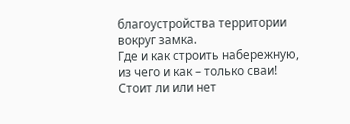благоустройства территории вокруг замка.
Где и как строить набережную, из чего и как – только сваи! Стоит ли или нет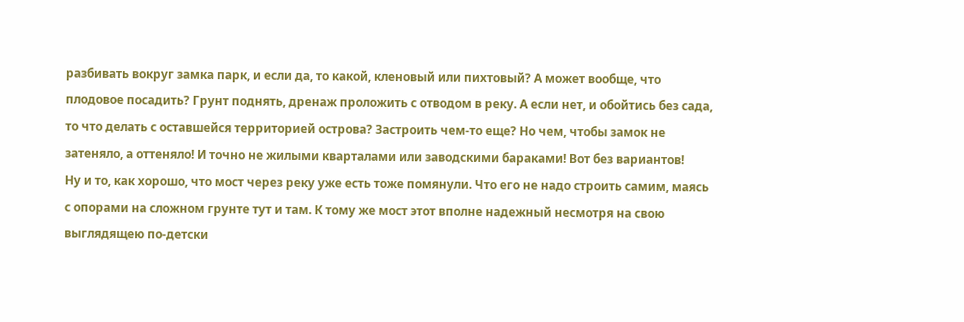разбивать вокруг замка парк, и если да, то какой, кленовый или пихтовый? А может вообще, что плодовое посадить? Грунт поднять, дренаж проложить с отводом в реку. А если нет, и обойтись без сада, то что делать с оставшейся территорией острова? Застроить чем-то еще? Но чем, чтобы замок не затеняло, а оттеняло! И точно не жилыми кварталами или заводскими бараками! Вот без вариантов!
Ну и то, как хорошо, что мост через реку уже есть тоже помянули. Что его не надо строить самим, маясь с опорами на сложном грунте тут и там. К тому же мост этот вполне надежный несмотря на свою выглядящею по-детски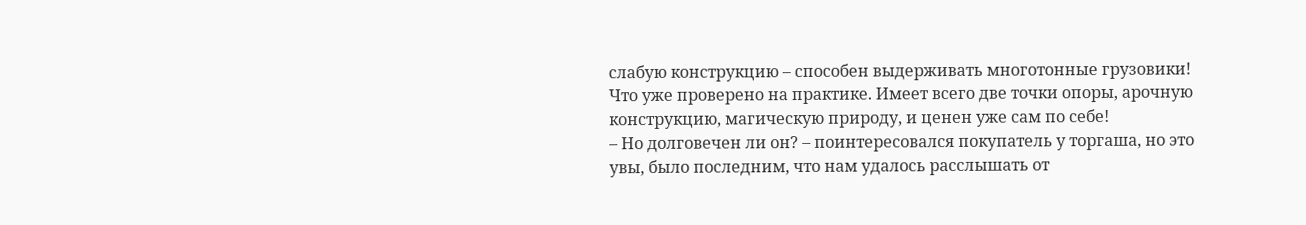слабую конструкцию – способен выдерживать многотонные грузовики! Что уже проверено на практике. Имеет всего две точки опоры, арочную конструкцию, магическую природу, и ценен уже сам по себе!
– Но долговечен ли он? – поинтересовался покупатель у торгаша, но это увы, было последним, что нам удалось расслышать от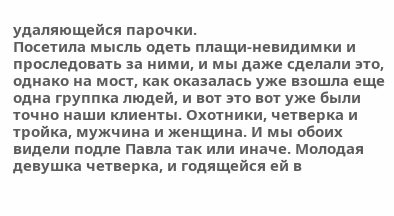удаляющейся парочки.
Посетила мысль одеть плащи-невидимки и проследовать за ними, и мы даже сделали это, однако на мост, как оказалась уже взошла еще одна группка людей, и вот это вот уже были точно наши клиенты. Охотники, четверка и тройка, мужчина и женщина. И мы обоих видели подле Павла так или иначе. Молодая девушка четверка, и годящейся ей в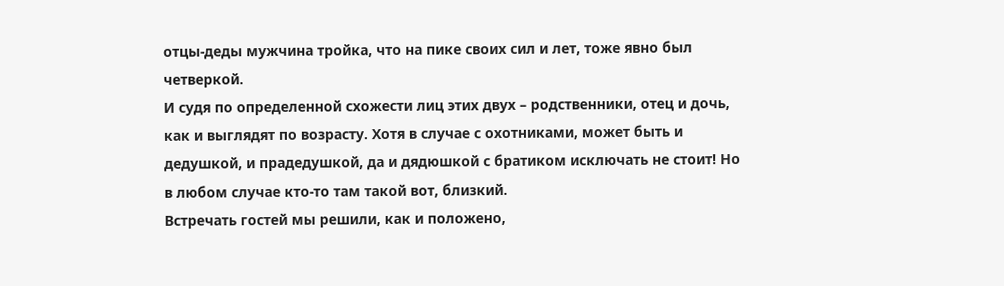отцы-деды мужчина тройка, что на пике своих сил и лет, тоже явно был четверкой.
И судя по определенной схожести лиц этих двух – родственники, отец и дочь, как и выглядят по возрасту. Хотя в случае с охотниками, может быть и дедушкой, и прадедушкой, да и дядюшкой с братиком исключать не стоит! Но в любом случае кто-то там такой вот, близкий.
Встречать гостей мы решили, как и положено,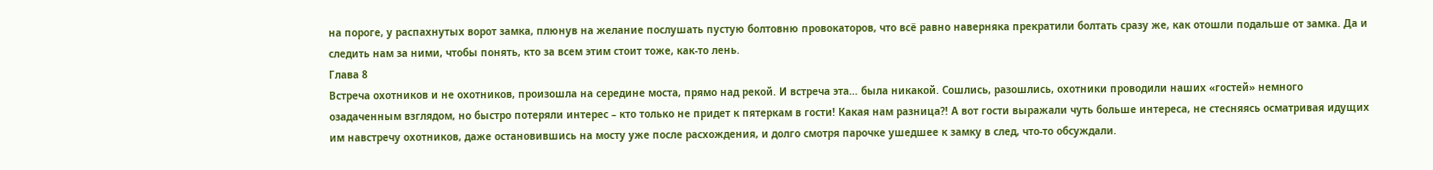на пороге, у распахнутых ворот замка, плюнув на желание послушать пустую болтовню провокаторов, что всё равно наверняка прекратили болтать сразу же, как отошли подальше от замка. Да и следить нам за ними, чтобы понять, кто за всем этим стоит тоже, как-то лень.
Глава 8
Встреча охотников и не охотников, произошла на середине моста, прямо над рекой. И встреча эта… была никакой. Сошлись, разошлись, охотники проводили наших «гостей» немного озадаченным взглядом, но быстро потеряли интерес – кто только не придет к пятеркам в гости! Какая нам разница⁈ А вот гости выражали чуть больше интереса, не стесняясь осматривая идущих им навстречу охотников, даже остановившись на мосту уже после расхождения, и долго смотря парочке ушедшее к замку в след, что-то обсуждали.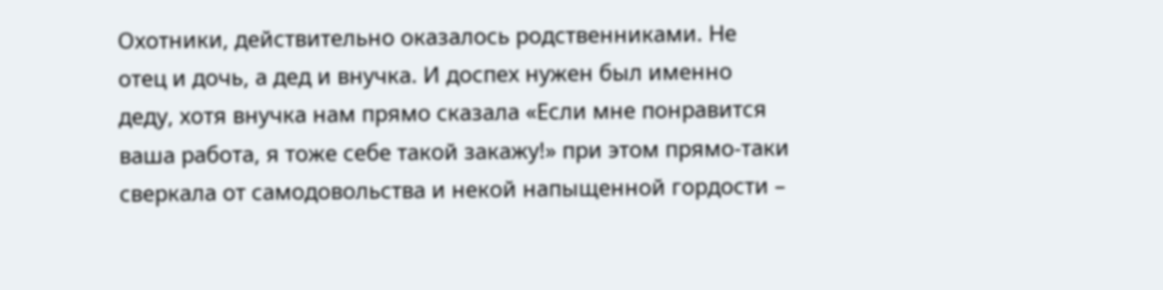Охотники, действительно оказалось родственниками. Не отец и дочь, а дед и внучка. И доспех нужен был именно деду, хотя внучка нам прямо сказала «Если мне понравится ваша работа, я тоже себе такой закажу!» при этом прямо-таки сверкала от самодовольства и некой напыщенной гордости –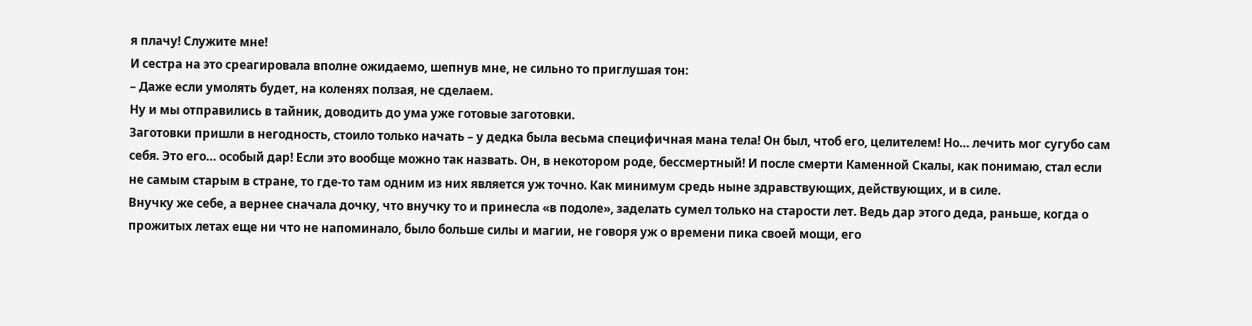я плачу! Служите мне!
И сестра на это среагировала вполне ожидаемо, шепнув мне, не сильно то приглушая тон:
– Даже если умолять будет, на коленях ползая, не сделаем.
Ну и мы отправились в тайник, доводить до ума уже готовые заготовки.
Заготовки пришли в негодность, стоило только начать – у дедка была весьма специфичная мана тела! Он был, чтоб его, целителем! Но… лечить мог сугубо сам себя. Это его… особый дар! Если это вообще можно так назвать. Он, в некотором роде, бессмертный! И после смерти Каменной Скалы, как понимаю, стал если не самым старым в стране, то где-то там одним из них является уж точно. Как минимум средь ныне здравствующих, действующих, и в силе.
Внучку же себе, а вернее сначала дочку, что внучку то и принесла «в подоле», заделать сумел только на старости лет. Ведь дар этого деда, раньше, когда о прожитых летах еще ни что не напоминало, было больше силы и магии, не говоря уж о времени пика своей мощи, его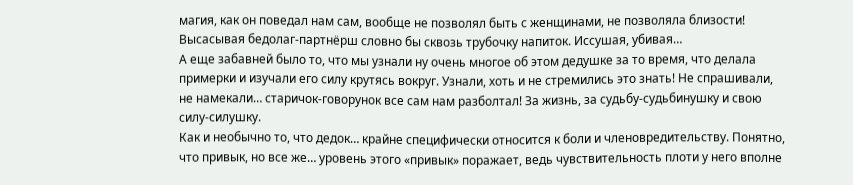магия, как он поведал нам сам, вообще не позволял быть с женщинами, не позволяла близости! Высасывая бедолаг-партнёрш словно бы сквозь трубочку напиток. Иссушая, убивая…
А еще забавней было то, что мы узнали ну очень многое об этом дедушке за то время, что делала примерки и изучали его силу крутясь вокруг. Узнали, хоть и не стремились это знать! Не спрашивали, не намекали… старичок-говорунок все сам нам разболтал! За жизнь, за судьбу-судьбинушку и свою силу-силушку.
Как и необычно то, что дедок… крайне специфически относится к боли и членовредительству. Понятно, что привык, но все же… уровень этого «привык» поражает, ведь чувствительность плоти у него вполне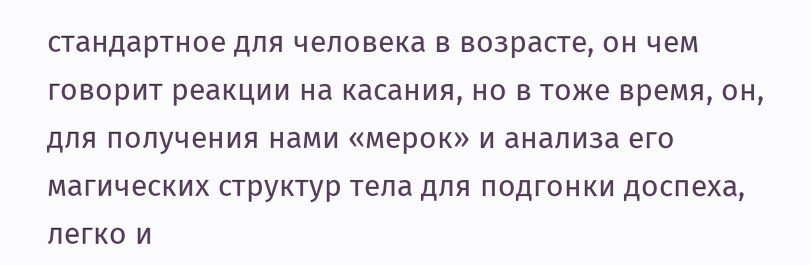стандартное для человека в возрасте, он чем говорит реакции на касания, но в тоже время, он, для получения нами «мерок» и анализа его магических структур тела для подгонки доспеха, легко и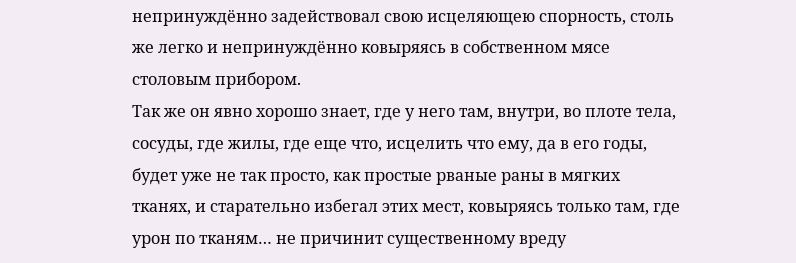непринуждённо задействовал свою исцеляющею спорность, столь же легко и непринуждённо ковыряясь в собственном мясе столовым прибором.
Так же он явно хорошо знает, где у него там, внутри, во плоте тела, сосуды, где жилы, где еще что, исцелить что ему, да в его годы, будет уже не так просто, как простые рваные раны в мягких тканях, и старательно избегал этих мест, ковыряясь только там, где урон по тканям… не причинит существенному вреду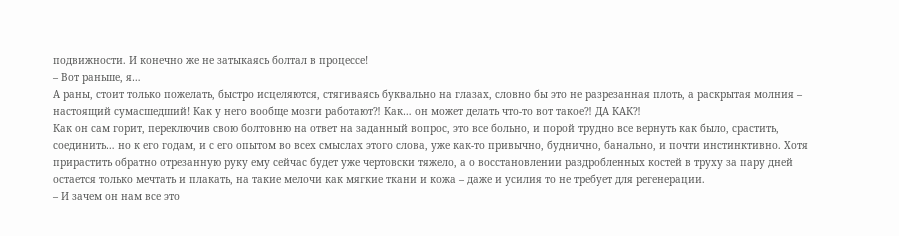подвижности. И конечно же не затыкаясь болтал в процессе!
– Вот раньше, я…
А раны, стоит только пожелать, быстро исцеляются, стягиваясь буквально на глазах, словно бы это не разрезанная плоть, а раскрытая молния – настоящий сумасшедший! Как у него вообще мозги работают⁈ Как… он может делать что-то вот такое⁈ ДА КАК⁈
Как он сам горит, переключив свою болтовню на ответ на заданный вопрос, это все больно, и порой трудно все вернуть как было, срастить, соединить… но к его годам, и с его опытом во всех смыслах этого слова, уже как-то привычно, буднично, банально, и почти инстинктивно. Хотя прирастить обратно отрезанную руку ему сейчас будет уже чертовски тяжело, а о восстановлении раздробленных костей в труху за пару дней остается только мечтать и плакать, на такие мелочи как мягкие ткани и кожа – даже и усилия то не требует для регенерации.
– И зачем он нам все это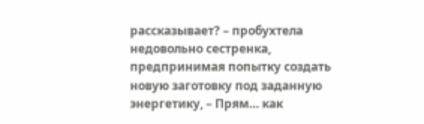рассказывает? – пробухтела недовольно сестренка, предпринимая попытку создать новую заготовку под заданную энергетику, – Прям… как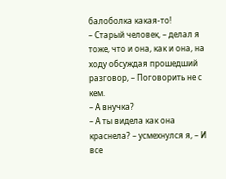балоболка какая-то!
– Старый человек, – делал я тоже, что и она, как и она, на ходу обсуждая прошедший разговор, – Поговорить не с кем.
– А внучка?
– А ты видела как она краснела? – усмехнулся я, – И все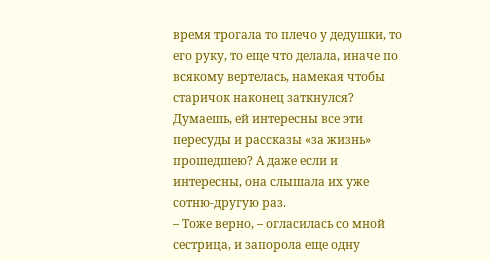время трогала то плечо у дедушки, то его руку, то еще что делала, иначе по всякому вертелась, намекая чтобы старичок наконец заткнулся? Думаешь, ей интересны все эти пересуды и рассказы «за жизнь» прошедшею? А даже если и интересны, она слышала их уже сотню-другую раз.
– Тоже верно, – огласилась со мной сестрица, и запорола еще одну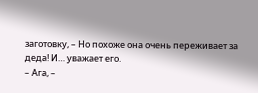заготовку, – Но похоже она очень переживает за деда! И… уважает его.
– Ага, –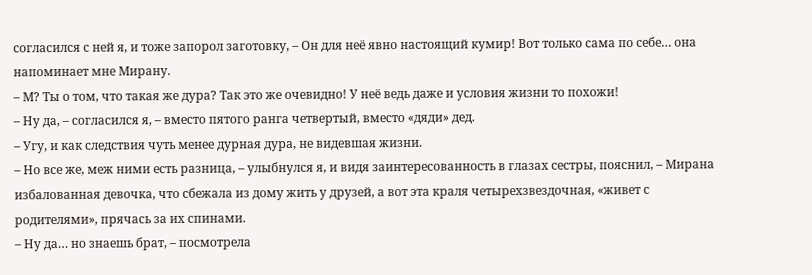согласился с ней я, и тоже запорол заготовку, – Он для неё явно настоящий кумир! Вот только сама по себе… она напоминает мне Мирану.
– М? Ты о том, что такая же дура? Так это же очевидно! У неё ведь даже и условия жизни то похожи!
– Ну да, – согласился я, – вместо пятого ранга четвертый, вместо «дяди» дед.
– Угу, и как следствия чуть менее дурная дура, не видевшая жизни.
– Но все же, меж ними есть разница, – улыбнулся я, и видя заинтересованность в глазах сестры, пояснил, – Мирана избалованная девочка, что сбежала из дому жить у друзей, а вот эта краля четырехзвездочная, «живет с родителями», прячась за их спинами.
– Ну да… но знаешь брат, – посмотрела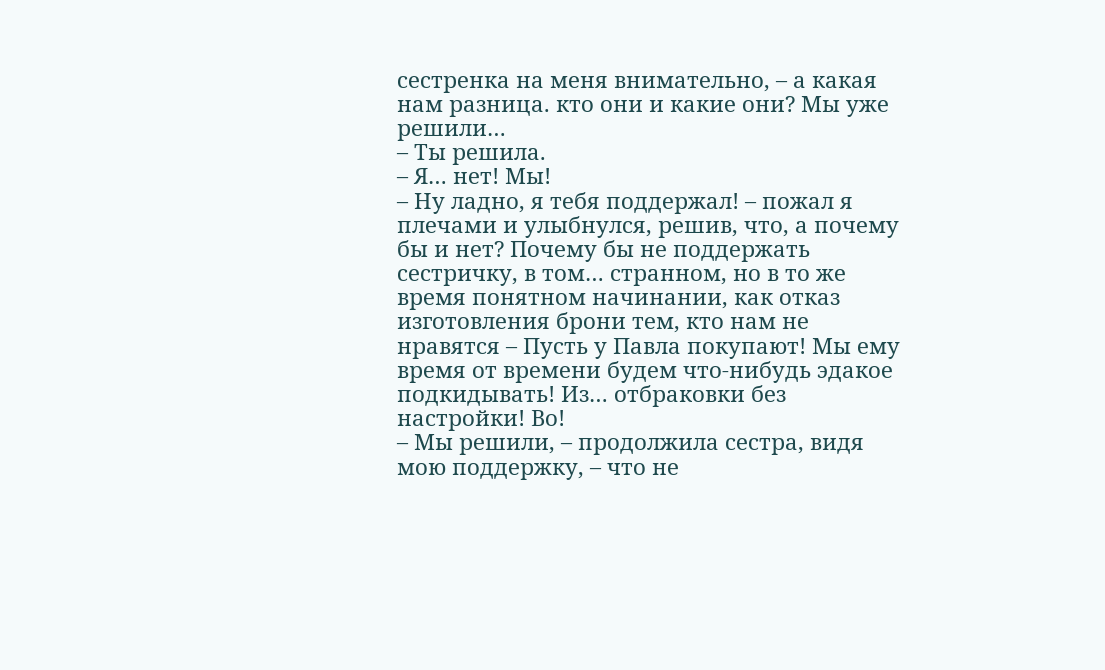сестренка на меня внимательно, – а какая нам разница. кто они и какие они? Мы уже решили…
– Ты решила.
– Я… нет! Мы!
– Ну ладно, я тебя поддержал! – пожал я плечами и улыбнулся, решив, что, а почему бы и нет? Почему бы не поддержать сестричку, в том… странном, но в то же время понятном начинании, как отказ изготовления брони тем, кто нам не нравятся – Пусть у Павла покупают! Мы ему время от времени будем что-нибудь эдакое подкидывать! Из… отбраковки без настройки! Во!
– Мы решили, – продолжила сестра, видя мою поддержку, – что не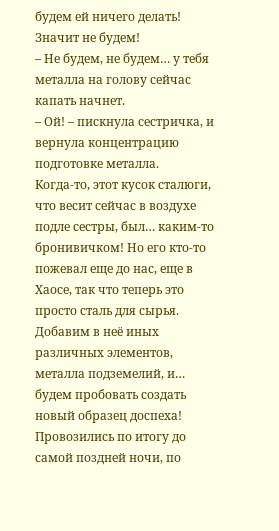будем ей ничего делать! Значит не будем!
– Не будем, не будем… у тебя металла на голову сейчас капать начнет.
– Ой! – пискнула сестричка, и вернула концентрацию подготовке металла.
Когда-то, этот кусок сталюги, что весит сейчас в воздухе подле сестры, был… каким-то бронивичком! Но его кто-то пожевал еще до нас, еще в Хаосе, так что теперь это просто сталь для сырья. Добавим в неё иных различных элементов, металла подземелий, и… будем пробовать создать новый образец доспеха!
Провозились по итогу до самой поздней ночи, по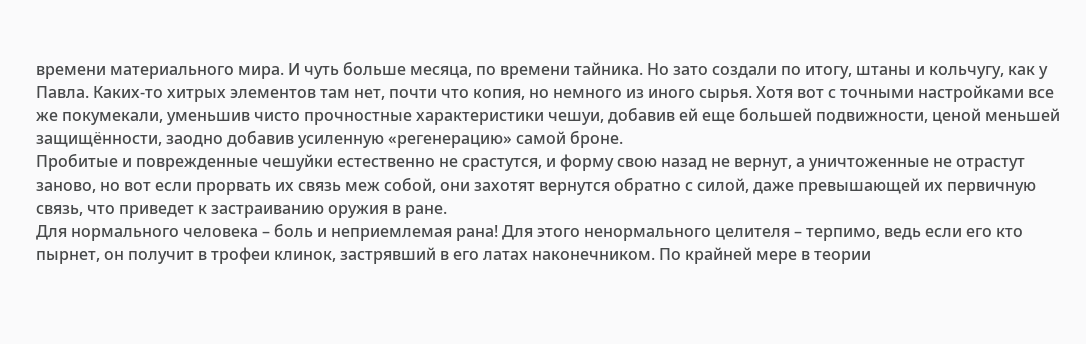времени материального мира. И чуть больше месяца, по времени тайника. Но зато создали по итогу, штаны и кольчугу, как у Павла. Каких-то хитрых элементов там нет, почти что копия, но немного из иного сырья. Хотя вот с точными настройками все же покумекали, уменьшив чисто прочностные характеристики чешуи, добавив ей еще большей подвижности, ценой меньшей защищённости, заодно добавив усиленную «регенерацию» самой броне.
Пробитые и поврежденные чешуйки естественно не срастутся, и форму свою назад не вернут, а уничтоженные не отрастут заново, но вот если прорвать их связь меж собой, они захотят вернутся обратно с силой, даже превышающей их первичную связь, что приведет к застраиванию оружия в ране.
Для нормального человека – боль и неприемлемая рана! Для этого ненормального целителя – терпимо, ведь если его кто пырнет, он получит в трофеи клинок, застрявший в его латах наконечником. По крайней мере в теории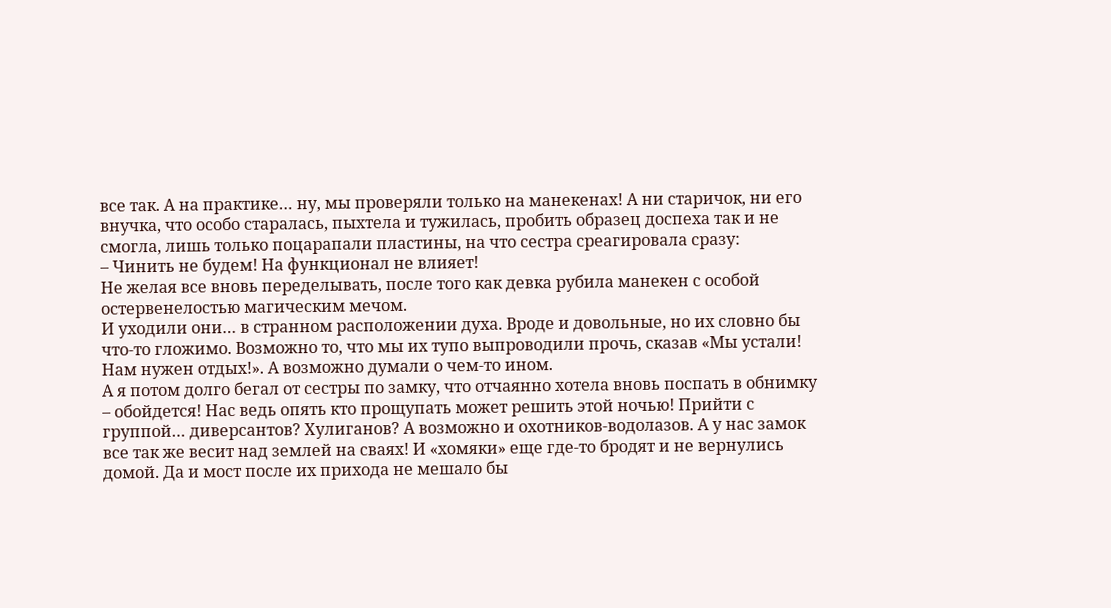все так. А на практике… ну, мы проверяли только на манекенах! А ни старичок, ни его внучка, что особо старалась, пыхтела и тужилась, пробить образец доспеха так и не смогла, лишь только поцарапали пластины, на что сестра среагировала сразу:
– Чинить не будем! На функционал не влияет!
Не желая все вновь переделывать, после того как девка рубила манекен с особой остервенелостью магическим мечом.
И уходили они… в странном расположении духа. Вроде и довольные, но их словно бы что-то гложимо. Возможно то, что мы их тупо выпроводили прочь, сказав «Мы устали! Нам нужен отдых!». А возможно думали о чем-то ином.
А я потом долго бегал от сестры по замку, что отчаянно хотела вновь поспать в обнимку – обойдется! Нас ведь опять кто прощупать может решить этой ночью! Прийти с группой… диверсантов? Хулиганов? А возможно и охотников-водолазов. А у нас замок все так же весит над землей на сваях! И «хомяки» еще где-то бродят и не вернулись домой. Да и мост после их прихода не мешало бы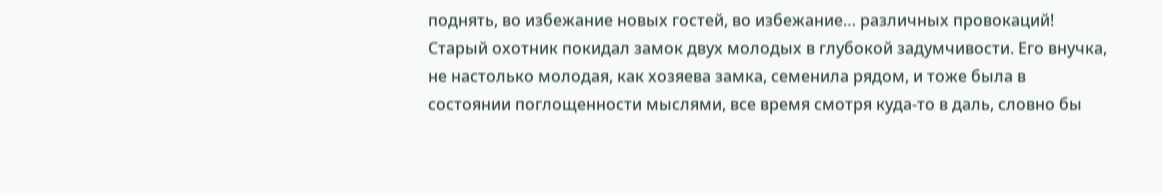поднять, во избежание новых гостей, во избежание… различных провокаций!
Старый охотник покидал замок двух молодых в глубокой задумчивости. Его внучка, не настолько молодая, как хозяева замка, семенила рядом, и тоже была в состоянии поглощенности мыслями, все время смотря куда-то в даль, словно бы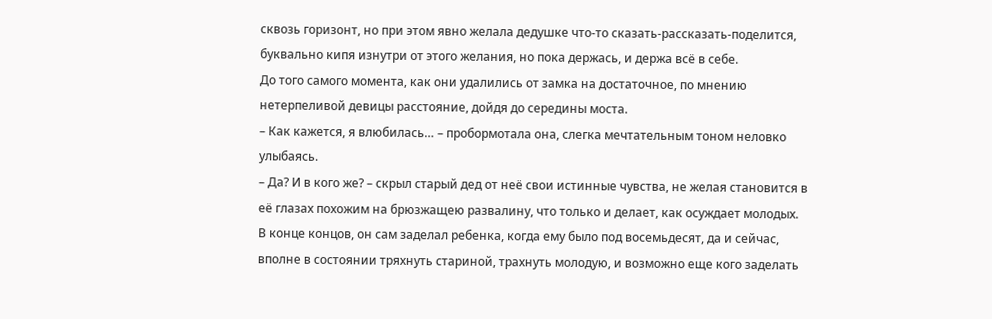сквозь горизонт, но при этом явно желала дедушке что-то сказать-рассказать-поделится, буквально кипя изнутри от этого желания, но пока держась, и держа всё в себе.
До того самого момента, как они удалились от замка на достаточное, по мнению нетерпеливой девицы расстояние, дойдя до середины моста.
– Как кажется, я влюбилась… – пробормотала она, слегка мечтательным тоном неловко улыбаясь.
– Да? И в кого же? – скрыл старый дед от неё свои истинные чувства, не желая становится в её глазах похожим на брюзжащею развалину, что только и делает, как осуждает молодых.
В конце концов, он сам заделал ребенка, когда ему было под восемьдесят, да и сейчас, вполне в состоянии тряхнуть стариной, трахнуть молодую, и возможно еще кого заделать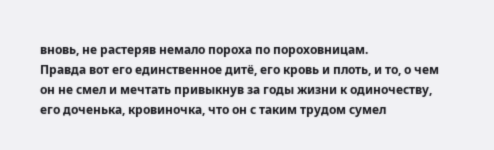вновь, не растеряв немало пороха по пороховницам.
Правда вот его единственное дитё, его кровь и плоть, и то, о чем он не смел и мечтать привыкнув за годы жизни к одиночеству, его доченька, кровиночка, что он с таким трудом сумел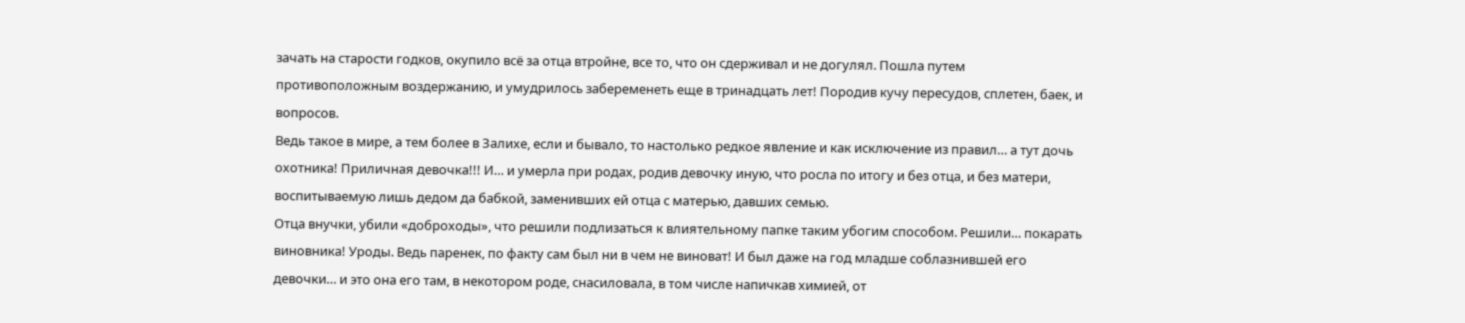зачать на старости годков, окупило всё за отца втройне, все то, что он сдерживал и не догулял. Пошла путем противоположным воздержанию, и умудрилось забеременеть еще в тринадцать лет! Породив кучу пересудов, сплетен, баек, и вопросов.
Ведь такое в мире, а тем более в Залихе, если и бывало, то настолько редкое явление и как исключение из правил… а тут дочь охотника! Приличная девочка!!! И… и умерла при родах, родив девочку иную, что росла по итогу и без отца, и без матери, воспитываемую лишь дедом да бабкой, заменивших ей отца с матерью, давших семью.
Отца внучки, убили «доброходы», что решили подлизаться к влиятельному папке таким убогим способом. Решили… покарать виновника! Уроды. Ведь паренек, по факту сам был ни в чем не виноват! И был даже на год младше соблазнившей его девочки… и это она его там, в некотором роде, снасиловала, в том числе напичкав химией, от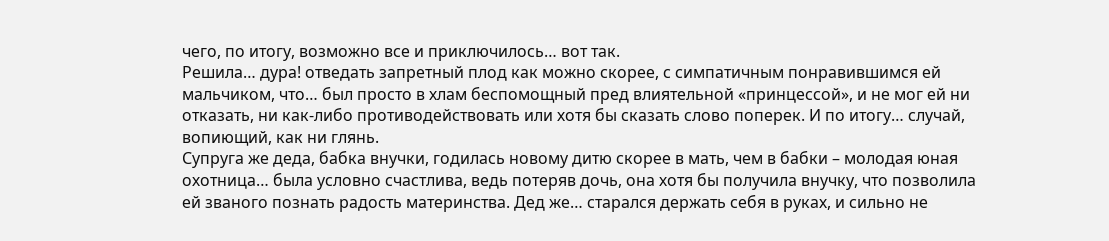чего, по итогу, возможно все и приключилось… вот так.
Решила… дура! отведать запретный плод как можно скорее, с симпатичным понравившимся ей мальчиком, что… был просто в хлам беспомощный пред влиятельной «принцессой», и не мог ей ни отказать, ни как-либо противодействовать или хотя бы сказать слово поперек. И по итогу… случай, вопиющий, как ни глянь.
Супруга же деда, бабка внучки, годилась новому дитю скорее в мать, чем в бабки – молодая юная охотница… была условно счастлива, ведь потеряв дочь, она хотя бы получила внучку, что позволила ей званого познать радость материнства. Дед же… старался держать себя в руках, и сильно не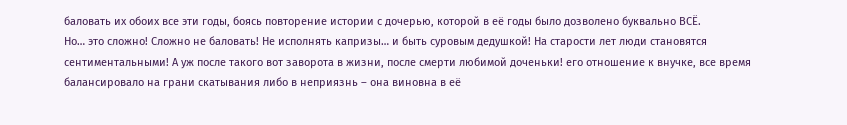баловать их обоих все эти годы, боясь повторение истории с дочерью, которой в её годы было дозволено буквально ВСЁ.
Но… это сложно! Сложно не баловать! Не исполнять капризы… и быть суровым дедушкой! На старости лет люди становятся сентиментальными! А уж после такого вот заворота в жизни, после смерти любимой доченьки! его отношение к внучке, все время балансировало на грани скатывания либо в неприязнь – она виновна в её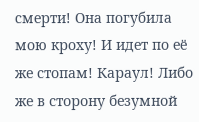смерти! Она погубила мою кроху! И идет по её же стопам! Караул! Либо же в сторону безумной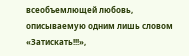всеобъемлющей любовь, описываемую одним лишь словом «Затискать!!!»,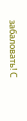забаловать! С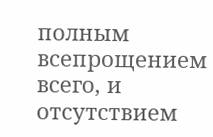полным всепрощением всего, и отсутствием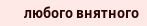любого внятного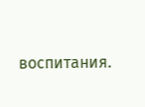воспитания.